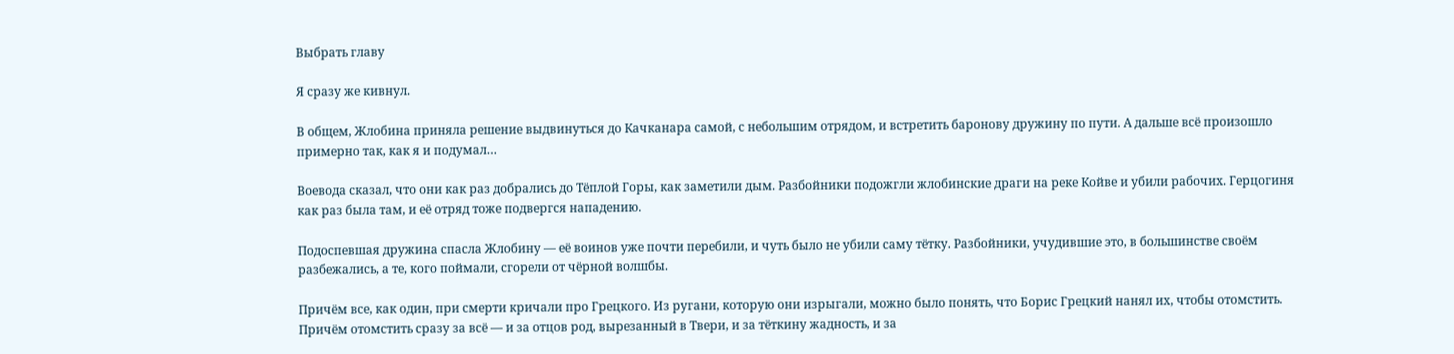Выбрать главу

Я сразу же кивнул.

В общем, Жлобина приняла решение выдвинуться до Качканара самой, с небольшим отрядом, и встретить баронову дружину по пути. А дальше всё произошло примерно так, как я и подумал…

Воевода сказал, что они как раз добрались до Тёплой Горы, как заметили дым. Разбойники подожгли жлобинские драги на реке Койве и убили рабочих. Герцогиня как раз была там, и её отряд тоже подвергся нападению.

Подоспевшая дружина спасла Жлобину — её воинов уже почти перебили, и чуть было не убили саму тётку. Разбойники, учудившие это, в большинстве своём разбежались, а те, кого поймали, сгорели от чёрной волшбы.

Причём все, как один, при смерти кричали про Грецкого. Из ругани, которую они изрыгали, можно было понять, что Борис Грецкий нанял их, чтобы отомстить. Причём отомстить сразу за всё — и за отцов род, вырезанный в Твери, и за тёткину жадность, и за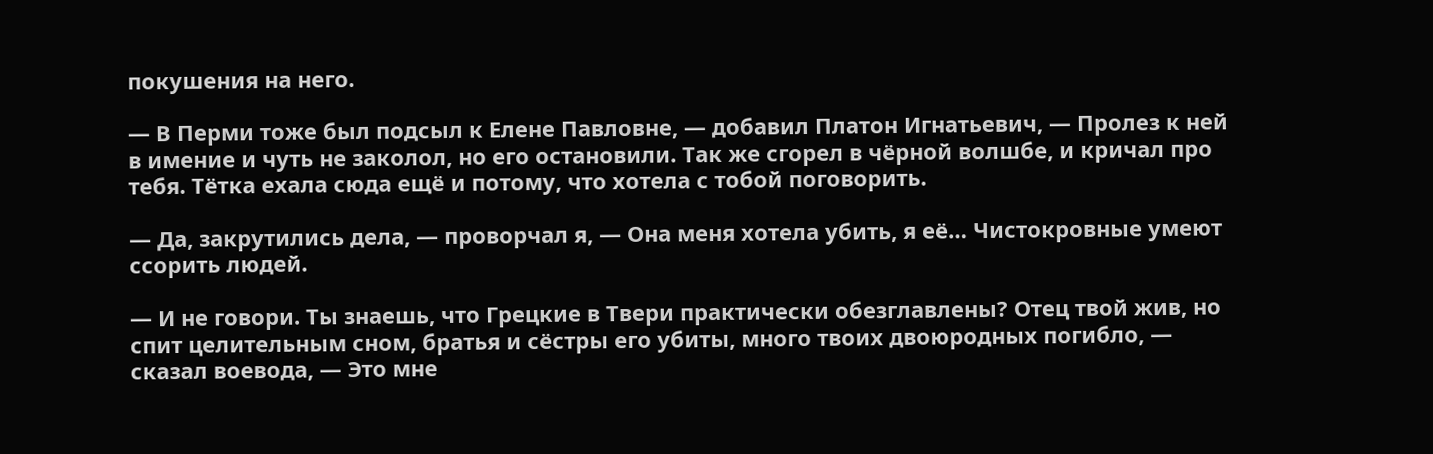покушения на него.

— В Перми тоже был подсыл к Елене Павловне, — добавил Платон Игнатьевич, — Пролез к ней в имение и чуть не заколол, но его остановили. Так же сгорел в чёрной волшбе, и кричал про тебя. Тётка ехала сюда ещё и потому, что хотела с тобой поговорить.

— Да, закрутились дела, — проворчал я, — Она меня хотела убить, я её… Чистокровные умеют ссорить людей.

— И не говори. Ты знаешь, что Грецкие в Твери практически обезглавлены? Отец твой жив, но спит целительным сном, братья и сёстры его убиты, много твоих двоюродных погибло, — сказал воевода, — Это мне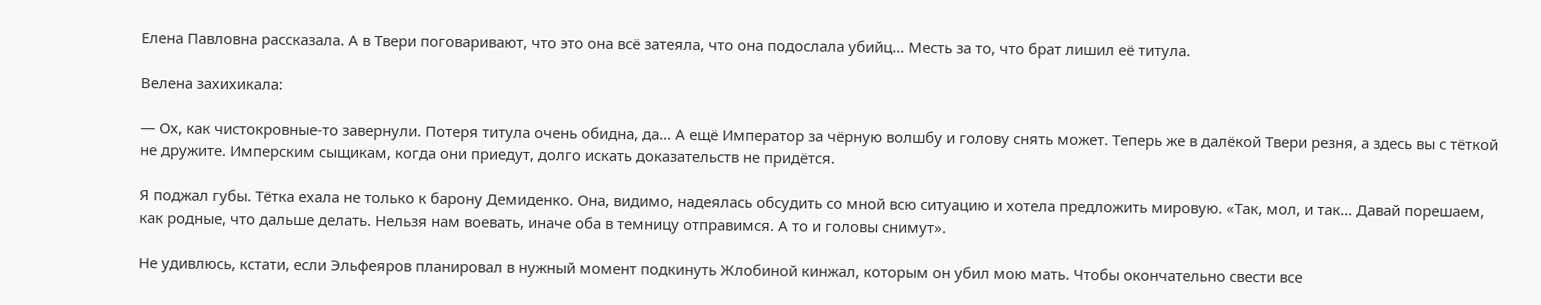Елена Павловна рассказала. А в Твери поговаривают, что это она всё затеяла, что она подослала убийц… Месть за то, что брат лишил её титула.

Велена захихикала:

— Ох, как чистокровные-то завернули. Потеря титула очень обидна, да… А ещё Император за чёрную волшбу и голову снять может. Теперь же в далёкой Твери резня, а здесь вы с тёткой не дружите. Имперским сыщикам, когда они приедут, долго искать доказательств не придётся.

Я поджал губы. Тётка ехала не только к барону Демиденко. Она, видимо, надеялась обсудить со мной всю ситуацию и хотела предложить мировую. «Так, мол, и так… Давай порешаем, как родные, что дальше делать. Нельзя нам воевать, иначе оба в темницу отправимся. А то и головы снимут».

Не удивлюсь, кстати, если Эльфеяров планировал в нужный момент подкинуть Жлобиной кинжал, которым он убил мою мать. Чтобы окончательно свести все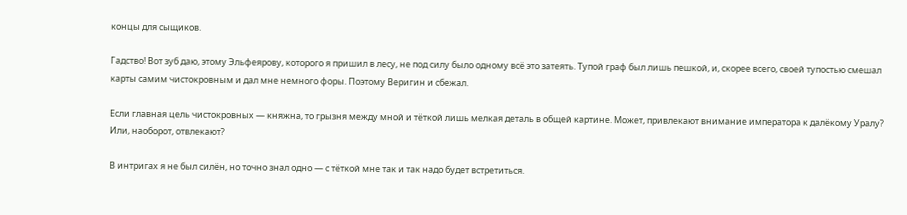концы для сыщиков.

Гадство! Вот зуб даю, этому Эльфеярову, которого я пришил в лесу, не под силу было одному всё это затеять. Тупой граф был лишь пешкой, и, скорее всего, своей тупостью смешал карты самим чистокровным и дал мне немного форы. Поэтому Веригин и сбежал.

Если главная цель чистокровных — княжна, то грызня между мной и тёткой лишь мелкая деталь в общей картине. Может, привлекают внимание императора к далёкому Уралу? Или, наоборот, отвлекают?

В интригах я не был силён, но точно знал одно — с тёткой мне так и так надо будет встретиться.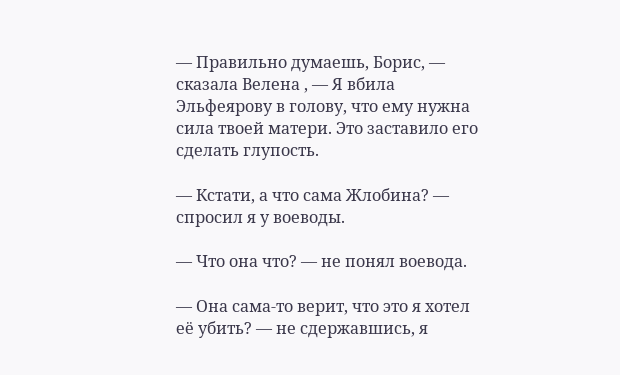— Правильно думаешь, Борис, — сказала Велена , — Я вбила Эльфеярову в голову, что ему нужна сила твоей матери. Это заставило его сделать глупость.

— Кстати, а что сама Жлобина? — спросил я у воеводы.

— Что она что? — не понял воевода.

— Она сама-то верит, что это я хотел её убить? — не сдержавшись, я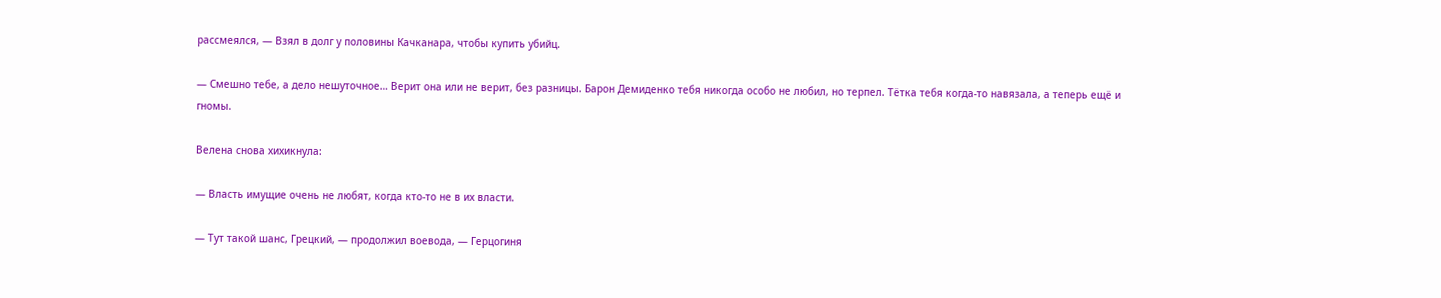рассмеялся, — Взял в долг у половины Качканара, чтобы купить убийц.

— Смешно тебе, а дело нешуточное… Верит она или не верит, без разницы. Барон Демиденко тебя никогда особо не любил, но терпел. Тётка тебя когда-то навязала, а теперь ещё и гномы.

Велена снова хихикнула:

— Власть имущие очень не любят, когда кто-то не в их власти.

— Тут такой шанс, Грецкий, — продолжил воевода, — Герцогиня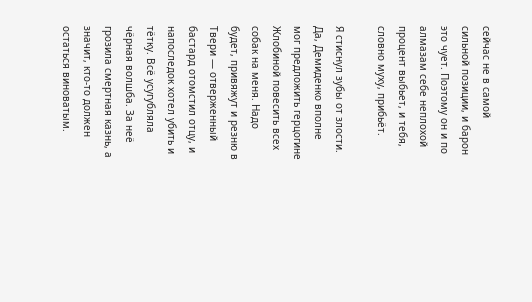сейчас не в самой сильной позиции, и барон это чует. Поэтому он и по алмазам себе неплохой процент выбьет, и тебя, словно муху, прибьёт.

Я стиснул зубы от злости. Да, Демиденко вполне мог предложить герцогине Жлобиной повесить всех собак на меня. Надо будет, привяжут и резню в Твери — отверженный бастард отомстил отцу, и напоследок хотел убить и тётку. Всё усугубляла чёрная волшба. За неё грозила смертная казнь, а значит, кто-то должен остаться виноватым.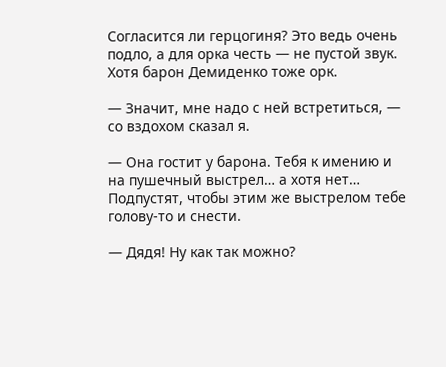Согласится ли герцогиня? Это ведь очень подло, а для орка честь — не пустой звук. Хотя барон Демиденко тоже орк.

— Значит, мне надо с ней встретиться, — со вздохом сказал я.

— Она гостит у барона. Тебя к имению и на пушечный выстрел… а хотя нет… Подпустят, чтобы этим же выстрелом тебе голову-то и снести.

— Дядя! Ну как так можно?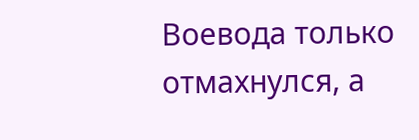Воевода только отмахнулся, а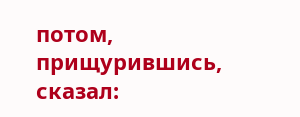потом, прищурившись, сказал: